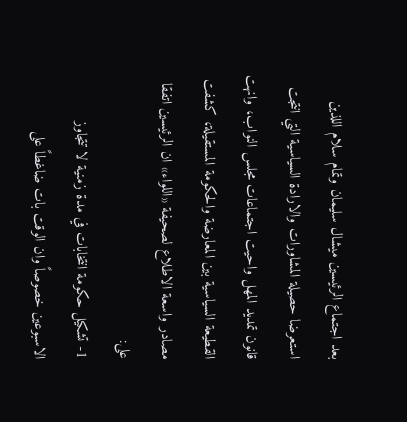بعد اجتماع الرئيسين ميشال سليمان وتمام سلام اللذين استعرضا حصيلة المشاورات والارادة السياسية التي انتجت قانون تمديد المهل واحيت اجتماعات مجلس النواب، وانهت القطيعة السياسية بين المعارضة والحكومة المستقيلة، كشفت مصادر واسعة الاطلاع لصحيفة «اللواء» ان الرئيسين اتفقا على:
1- تشكيل حكومة انتخابات في مدة زمنية لا تتجاوز الاسبوعين خصوصاً وان الوقت بات ضاغطاً على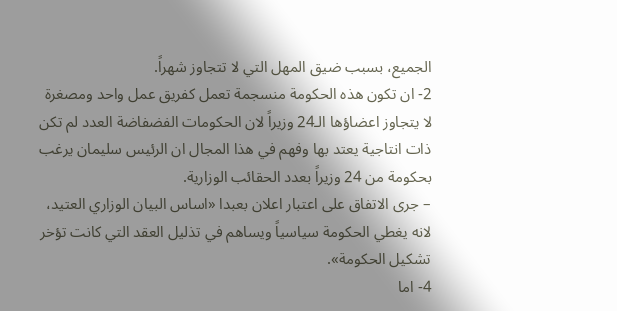الجميع، بسبب ضيق المهل التي لا تتجاوز شهراً.
2- ان تكون هذه الحكومة منسجمة تعمل كفريق عمل واحد ومصغرة لا يتجاوز اعضاؤها الـ24 وزيراً لان الحكومات الفضفاضة العدد لم تكن ذات انتاجية يعتد بها وفهم في هذا المجال ان الرئيس سليمان يرغب بحكومة من 24 وزيراً بعدد الحقائب الوزارية.
– جرى الاتفاق على اعتبار اعلان بعبدا «اساس البيان الوزاري العتيد، لانه يغطي الحكومة سياسياً ويساهم في تذليل العقد التي كانت تؤخر تشكيل الحكومة».
4- اما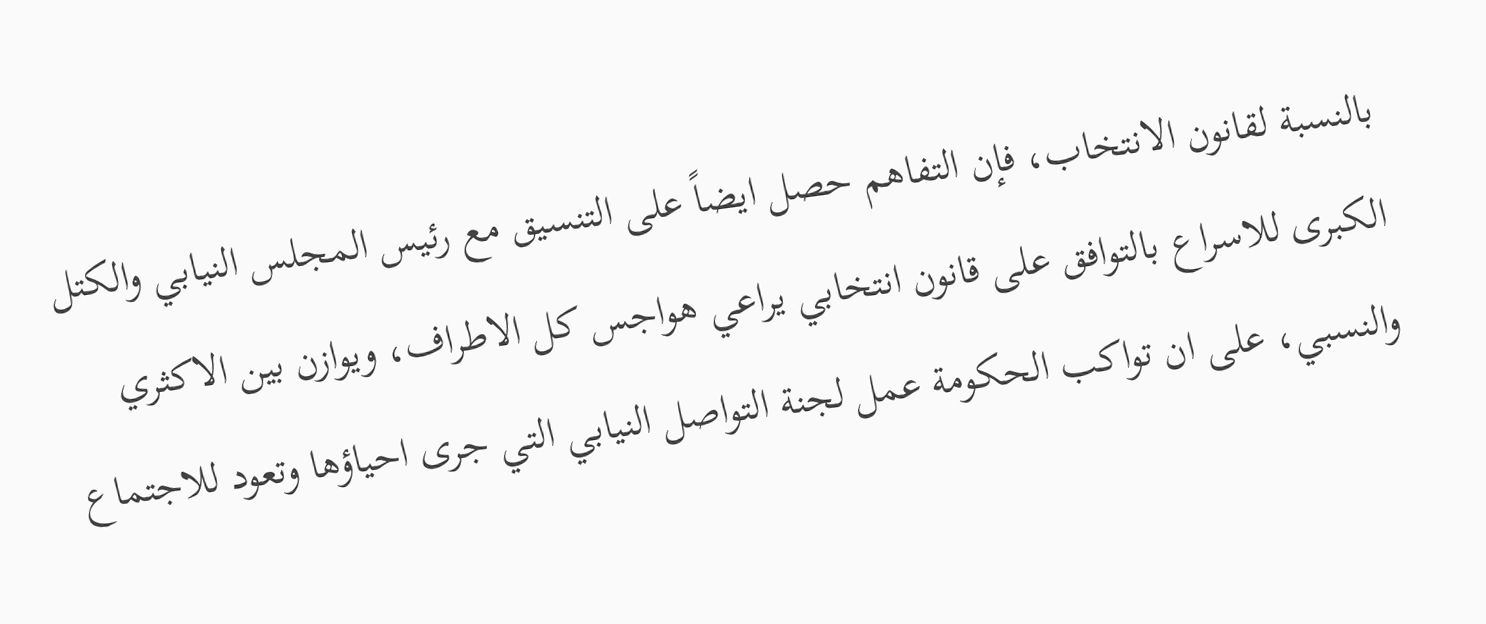بالنسبة لقانون الانتخاب، فإن التفاهم حصل ايضاً على التنسيق مع رئيس المجلس النيابي والكتل الكبرى للاسراع بالتوافق على قانون انتخابي يراعي هواجس كل الاطراف، ويوازن بين الاكثري والنسبي، على ان تواكب الحكومة عمل لجنة التواصل النيابي التي جرى احياؤها وتعود للاجتماع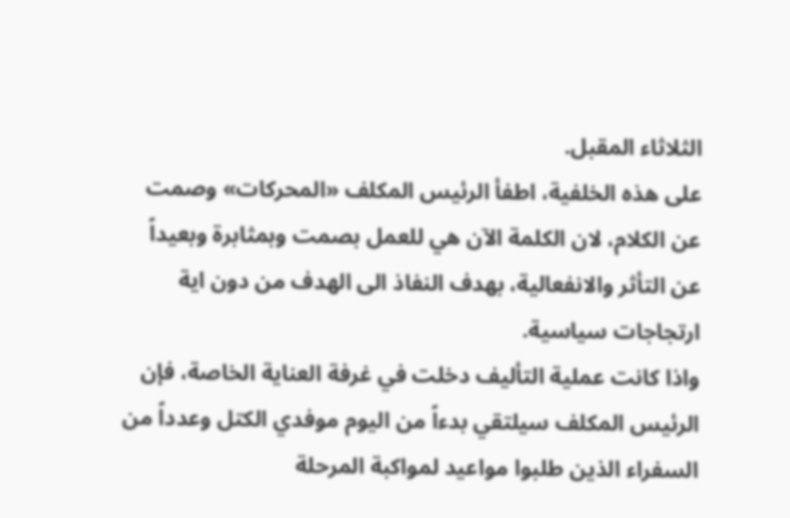الثلاثاء المقبل.
على هذه الخلفية، اطفأ الرئيس المكلف «المحركات» وصمت عن الكلام، لان الكلمة الآن هي للعمل بصمت وبمثابرة وبعيداً عن التأثر والانفعالية، بهدف النفاذ الى الهدف من دون اية ارتجاجات سياسية.
واذا كانت عملية التأليف دخلت في غرفة العناية الخاصة، فإن الرئيس المكلف سيلتقي بدءاً من اليوم موفدي الكتل وعدداً من السفراء الذين طلبوا مواعيد لمواكبة المرحلة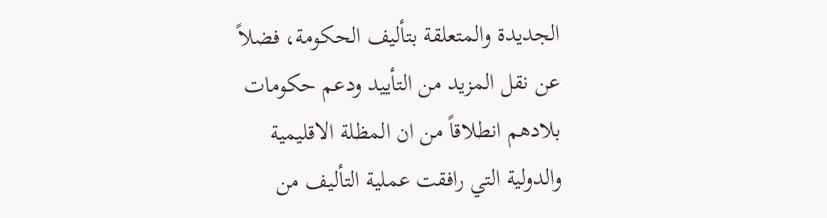الجديدة والمتعلقة بتأليف الحكومة، فضلاً عن نقل المزيد من التأييد ودعم حكومات بلادهم انطلاقاً من ان المظلة الاقليمية والدولية التي رافقت عملية التأليف من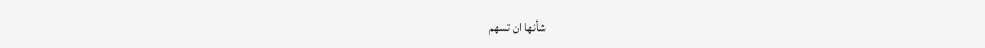شأنها ان تسهم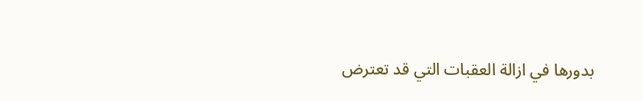بدورها في ازالة العقبات التي قد تعترض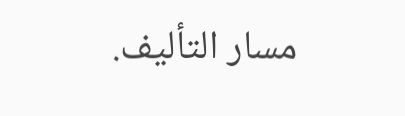مسار التأليف.